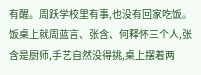有醒。周跃学校里有事,也没有回家吃饭。
饭桌上就周蓝言、张含、何释怀三个人,张含是厨师,手艺自然没得挑,桌上摆着两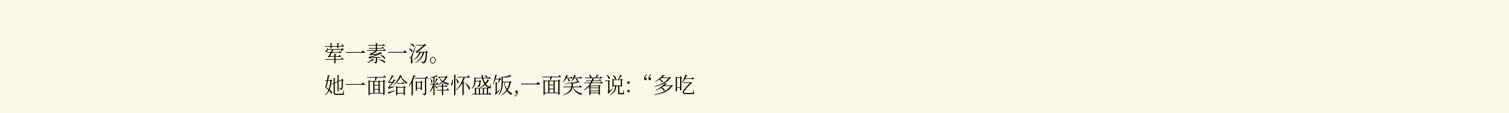荤一素一汤。
她一面给何释怀盛饭,一面笑着说:“多吃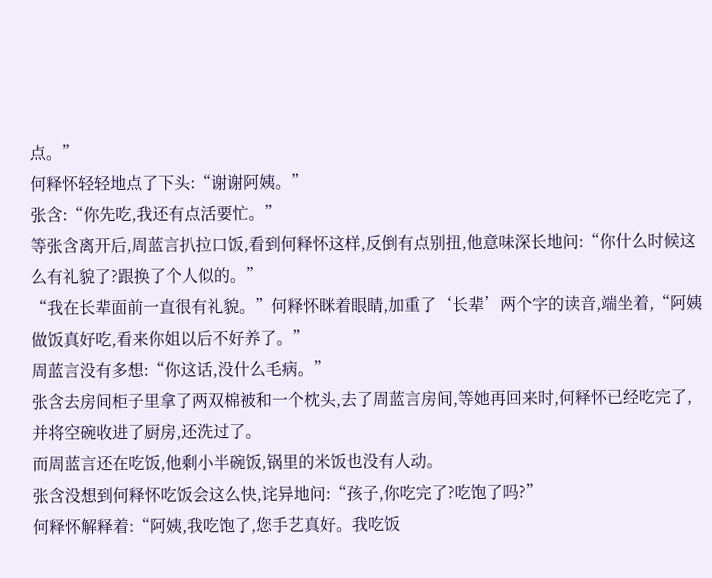点。”
何释怀轻轻地点了下头:“谢谢阿姨。”
张含:“你先吃,我还有点活要忙。”
等张含离开后,周蓝言扒拉口饭,看到何释怀这样,反倒有点别扭,他意味深长地问:“你什么时候这么有礼貌了?跟换了个人似的。”
“我在长辈面前一直很有礼貌。”何释怀眯着眼睛,加重了‘长辈’两个字的读音,端坐着,“阿姨做饭真好吃,看来你姐以后不好养了。”
周蓝言没有多想:“你这话,没什么毛病。”
张含去房间柜子里拿了两双棉被和一个枕头,去了周蓝言房间,等她再回来时,何释怀已经吃完了,并将空碗收进了厨房,还洗过了。
而周蓝言还在吃饭,他剩小半碗饭,锅里的米饭也没有人动。
张含没想到何释怀吃饭会这么快,诧异地问:“孩子,你吃完了?吃饱了吗?”
何释怀解释着:“阿姨,我吃饱了,您手艺真好。我吃饭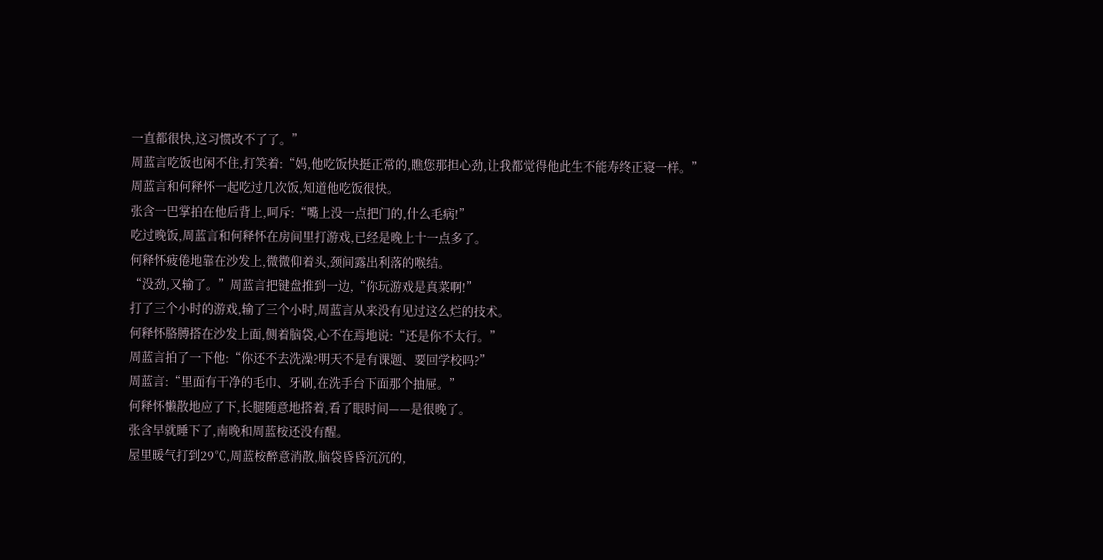一直都很快,这习惯改不了了。”
周蓝言吃饭也闲不住,打笑着:“妈,他吃饭快挺正常的,瞧您那担心劲,让我都觉得他此生不能寿终正寝一样。”
周蓝言和何释怀一起吃过几次饭,知道他吃饭很快。
张含一巴掌拍在他后背上,呵斥:“嘴上没一点把门的,什么毛病!”
吃过晚饭,周蓝言和何释怀在房间里打游戏,已经是晚上十一点多了。
何释怀疲倦地靠在沙发上,微微仰着头,颈间露出利落的喉结。
“没劲,又输了。”周蓝言把键盘推到一边,“你玩游戏是真菜啊!”
打了三个小时的游戏,输了三个小时,周蓝言从来没有见过这么烂的技术。
何释怀胳膊搭在沙发上面,侧着脑袋,心不在焉地说:“还是你不太行。”
周蓝言拍了一下他:“你还不去洗澡?明天不是有课题、要回学校吗?”
周蓝言:“里面有干净的毛巾、牙刷,在洗手台下面那个抽屉。”
何释怀懒散地应了下,长腿随意地搭着,看了眼时间——是很晚了。
张含早就睡下了,南晚和周蓝桉还没有醒。
屋里暖气打到29℃,周蓝桉醉意消散,脑袋昏昏沉沉的,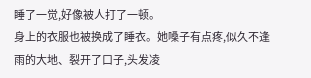睡了一觉,好像被人打了一顿。
身上的衣服也被换成了睡衣。她嗓子有点疼,似久不逢雨的大地、裂开了口子,头发凌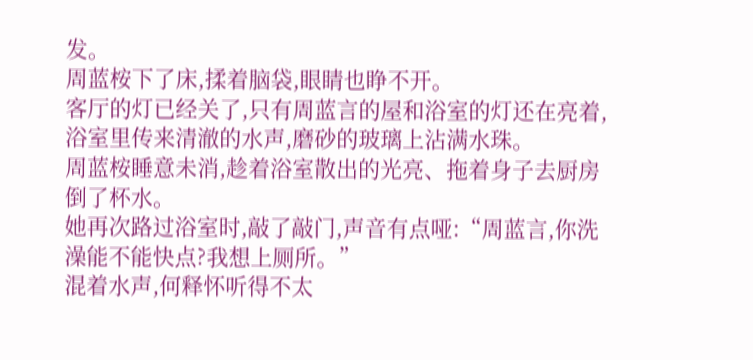发。
周蓝桉下了床,揉着脑袋,眼睛也睁不开。
客厅的灯已经关了,只有周蓝言的屋和浴室的灯还在亮着,浴室里传来清澈的水声,磨砂的玻璃上沾满水珠。
周蓝桉睡意未消,趁着浴室散出的光亮、拖着身子去厨房倒了杯水。
她再次路过浴室时,敲了敲门,声音有点哑:“周蓝言,你洗澡能不能快点?我想上厕所。”
混着水声,何释怀听得不太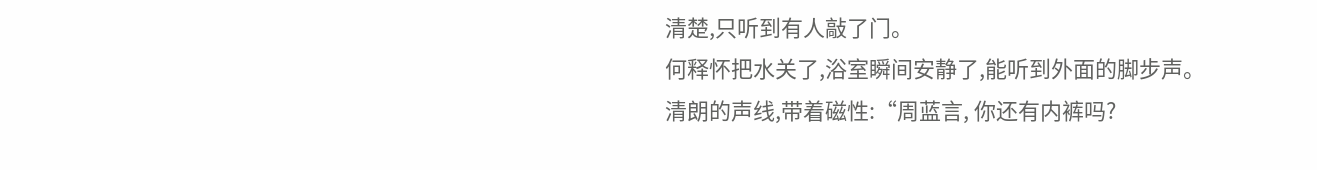清楚,只听到有人敲了门。
何释怀把水关了,浴室瞬间安静了,能听到外面的脚步声。
清朗的声线,带着磁性:“周蓝言, 你还有内裤吗?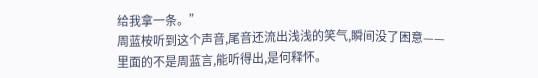给我拿一条。”
周蓝桉听到这个声音,尾音还流出浅浅的笑气,瞬间没了困意——里面的不是周蓝言,能听得出,是何释怀。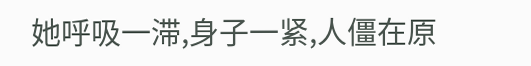她呼吸一滞,身子一紧,人僵在原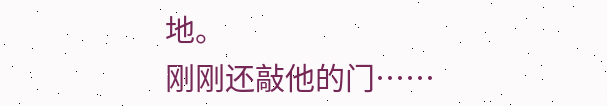地。
刚刚还敲他的门……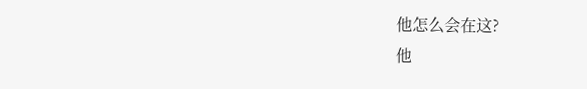他怎么会在这?
他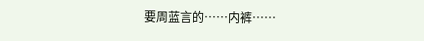要周蓝言的……内裤……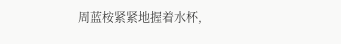周蓝桉紧紧地握着水杯,